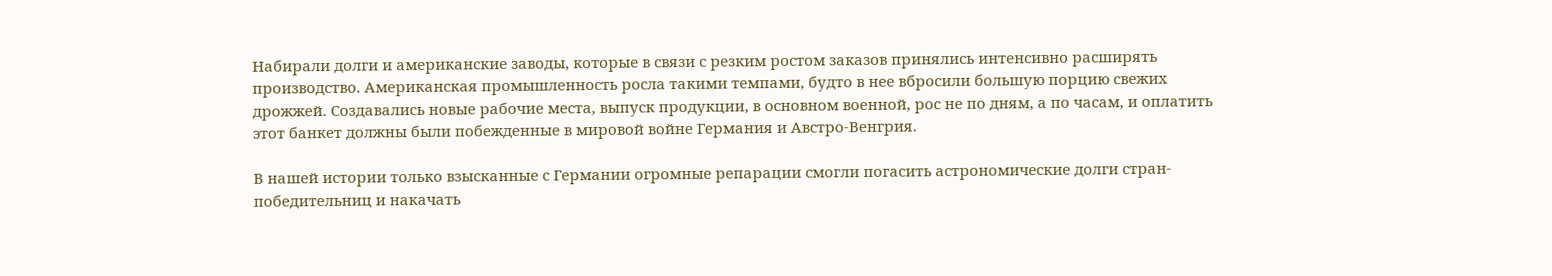Набирали долги и американские заводы, которые в связи с резким ростом заказов принялись интенсивно расширять производство. Американская промышленность росла такими темпами, будто в нее вбросили большую порцию свежих дрожжей. Создавались новые рабочие места, выпуск продукции, в основном военной, рос не по дням, а по часам, и оплатить этот банкет должны были побежденные в мировой войне Германия и Австро-Венгрия.

В нашей истории только взысканные с Германии огромные репарации смогли погасить астрономические долги стран-победительниц и накачать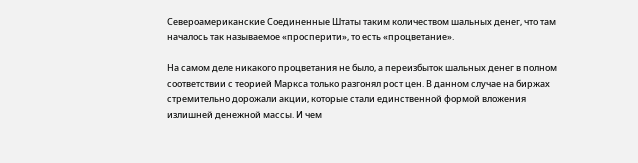Североамериканские Соединенные Штаты таким количеством шальных денег, что там началось так называемое «просперити», то есть «процветание».

На самом деле никакого процветания не было, а переизбыток шальных денег в полном соответствии с теорией Маркса только разгонял рост цен. В данном случае на биржах стремительно дорожали акции, которые стали единственной формой вложения излишней денежной массы. И чем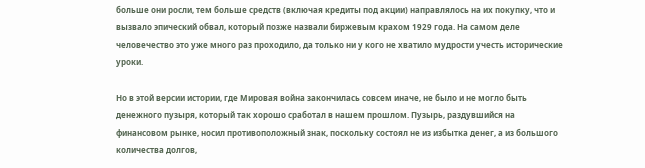больше они росли, тем больше средств (включая кредиты под акции) направлялось на их покупку, что и вызвало эпический обвал, который позже назвали биржевым крахом 1929 года. На самом деле человечество это уже много раз проходило, да только ни у кого не хватило мудрости учесть исторические уроки.

Но в этой версии истории, где Мировая война закончилась совсем иначе, не было и не могло быть денежного пузыря, который так хорошо сработал в нашем прошлом. Пузырь, раздувшийся на финансовом рынке, носил противоположный знак, поскольку состоял не из избытка денег, а из большого количества долгов,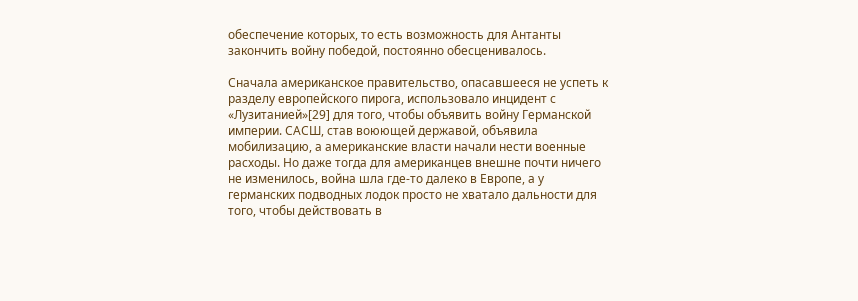обеспечение которых, то есть возможность для Антанты закончить войну победой, постоянно обесценивалось.

Сначала американское правительство, опасавшееся не успеть к разделу европейского пирога, использовало инцидент с «Лузитанией»[29] для того, чтобы объявить войну Германской империи. САСШ, став воюющей державой, объявила мобилизацию, а американские власти начали нести военные расходы. Но даже тогда для американцев внешне почти ничего не изменилось, война шла где-то далеко в Европе, а у германских подводных лодок просто не хватало дальности для того, чтобы действовать в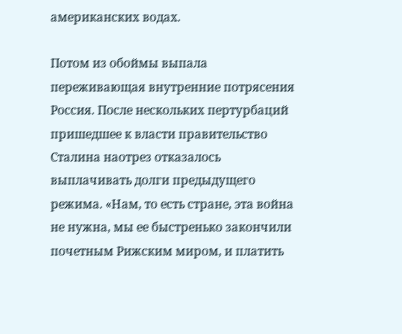американских водах.

Потом из обоймы выпала переживающая внутренние потрясения Россия. После нескольких пертурбаций пришедшее к власти правительство Сталина наотрез отказалось выплачивать долги предыдущего режима. «Нам, то есть стране, эта война не нужна, мы ее быстренько закончили почетным Рижским миром, и платить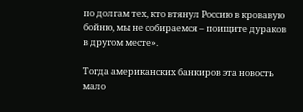по долгам тех, кто втянул Россию в кровавую бойню, мы не собираемся – поищите дураков в другом месте».

Тогда американских банкиров эта новость мало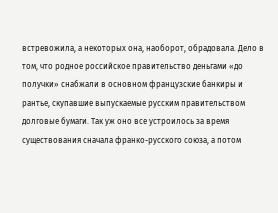встревожила, а некоторых она, наоборот, обрадовала. Дело в том, что родное российское правительство деньгами «до получки» снабжали в основном французские банкиры и рантье, скупавшие выпускаемые русским правительством долговые бумаги. Так уж оно все устроилось за время существования сначала франко-русского союза, а потом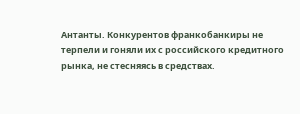Антанты. Конкурентов франкобанкиры не терпели и гоняли их с российского кредитного рынка, не стесняясь в средствах.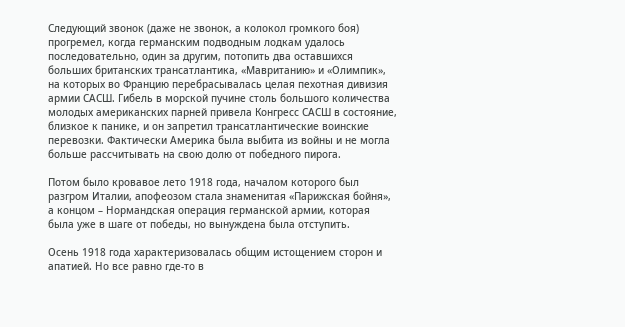Следующий звонок (даже не звонок, а колокол громкого боя) прогремел, когда германским подводным лодкам удалось последовательно, один за другим, потопить два оставшихся больших британских трансатлантика, «Мавританию» и «Олимпик», на которых во Францию перебрасывалась целая пехотная дивизия армии САСШ. Гибель в морской пучине столь большого количества молодых американских парней привела Конгресс САСШ в состояние, близкое к панике, и он запретил трансатлантические воинские перевозки. Фактически Америка была выбита из войны и не могла больше рассчитывать на свою долю от победного пирога.

Потом было кровавое лето 1918 года, началом которого был разгром Италии, апофеозом стала знаменитая «Парижская бойня», а концом – Нормандская операция германской армии, которая была уже в шаге от победы, но вынуждена была отступить.

Осень 1918 года характеризовалась общим истощением сторон и апатией. Но все равно где-то в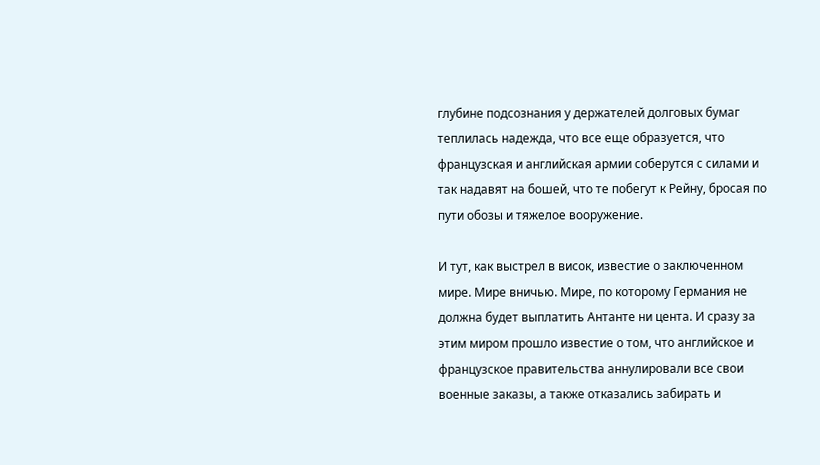глубине подсознания у держателей долговых бумаг теплилась надежда, что все еще образуется, что французская и английская армии соберутся с силами и так надавят на бошей, что те побегут к Рейну, бросая по пути обозы и тяжелое вооружение.

И тут, как выстрел в висок, известие о заключенном мире. Мире вничью. Мире, по которому Германия не должна будет выплатить Антанте ни цента. И сразу за этим миром прошло известие о том, что английское и французское правительства аннулировали все свои военные заказы, а также отказались забирать и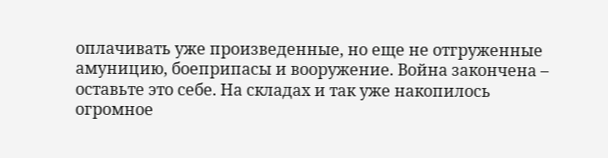оплачивать уже произведенные, но еще не отгруженные амуницию, боеприпасы и вооружение. Война закончена – оставьте это себе. На складах и так уже накопилось огромное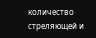количество стреляющей и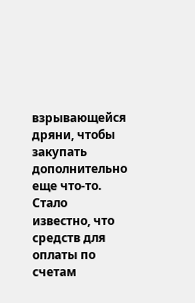взрывающейся дряни, чтобы закупать дополнительно еще что-то. Стало известно, что средств для оплаты по счетам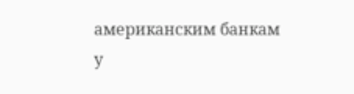американским банкам у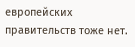европейских правительств тоже нет.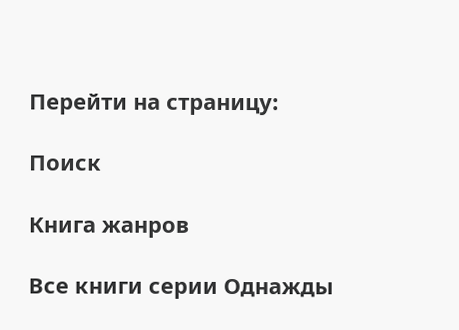Перейти на страницу:

Поиск

Книга жанров

Все книги серии Однажды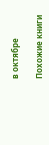в октябре

Похожие книги